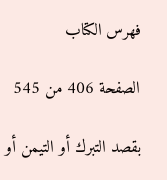فهرس الكتاب

الصفحة 406 من 545

بقصد التبرك أو التيمن أو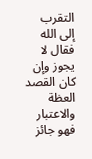التقرب إلى الله فقال لا يجوز وإن كان القصد العظة والاعتبار فهو جائز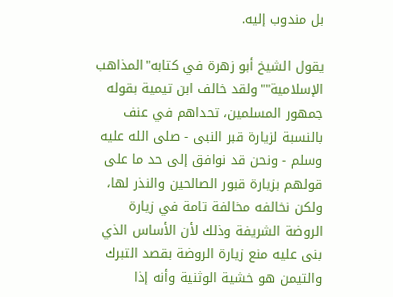بل مندوب إليه.

يقول الشيخ أبو زهرة في كتابه"المذاهب الإسلامية""ولقد خالف ابن تيمية بقوله جمهور المسلمين، تحداهم في عنف بالنسبة لزيارة قبر النبى - صلى الله عليه وسلم - ونحن قد نوافق إلى حد ما على قولهم بزيارة قبور الصالحين والنذر لها، ولكن نخالفه مخالفة تامة في زيارة الروضة الشريفة وذلك لأن الأساس الذي بنى عليه منع زيارة الروضة بقصد التبرك والتيمن هو خشية الوثنية وأنه إذا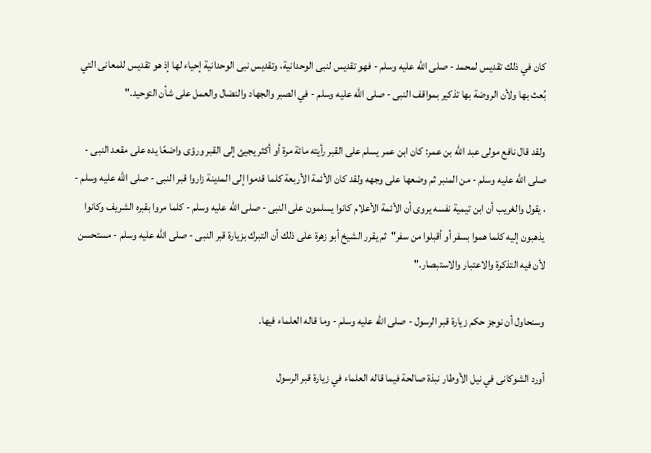كان في ذلك تقديس لمحمد - صلى الله عليه وسلم - فهو تقديس لنبى الوحدانية، وتقديس نبى الوحدانية إحياء لها إذ هو تقديس للمعانى التي بُعث بها ولأن الروضة بها تذكير بمواقف النبى - صلى الله عليه وسلم - في الصبر والجهاد والنضال والعمل على شأن التوحيد."

ولقد قال نافع مولى عبد الله بن عمر: كان ابن عمر يسلم على القبر رأيته مائة مرة أو أكثر يجيئ إلى القبر ورؤى واضعًا يده على مقعد النبى - صلى الله عليه وسلم - من المنبر ثم وضعها على وجهه ولقد كان الأئمة الأربعة كلما قدموا إلى المدينة زاروا قبر النبى - صلى الله عليه وسلم - ، يقول والغريب أن ابن تيمية نفسه يروى أن الأئمة الأعلام كانوا يسلمون على النبى - صلى الله عليه وسلم - كلما مروا بقبره الشريف وكانوا يذهبون إليه كلما هموا بسفر أو أقبلوا من سفر"ثم يقرر الشيخ أبو زهرة على ذلك أن التبرك بزيارة قبر النبى - صلى الله عليه وسلم - مستحسن لأن فيه التذكرة والاعتبار والاستبصار."

وسنحاول أن نوجز حكم زيارة قبر الرسول - صلى الله عليه وسلم - وما قاله العلماء فيها.

أورد الشوكانى في نيل الأوطار نبذة صالحة فيما قاله العلماء في زيارة قبر الرسول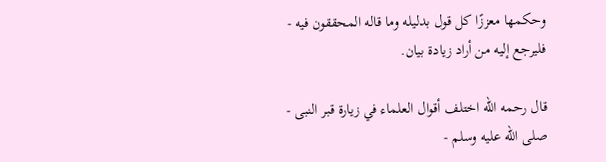وحكمها معززًا كل قول بدليله وما قاله المحققون فيه - فليرجع إليه من أراد زيادة بيان.

قال رحمه الله اختلف أقوال العلماء في زيارة قبر النبى - صلى الله عليه وسلم -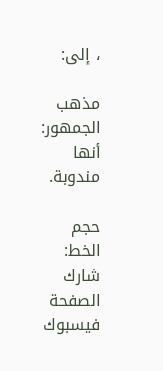، إلى:

مذهب الجمهور: أنها مندوبة.

حجم الخط:
شارك الصفحة
فيسبوك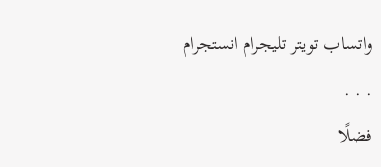واتساب تويتر تليجرام انستجرام
. . .
فضلًا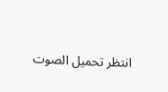انتظر تحميل الصوت